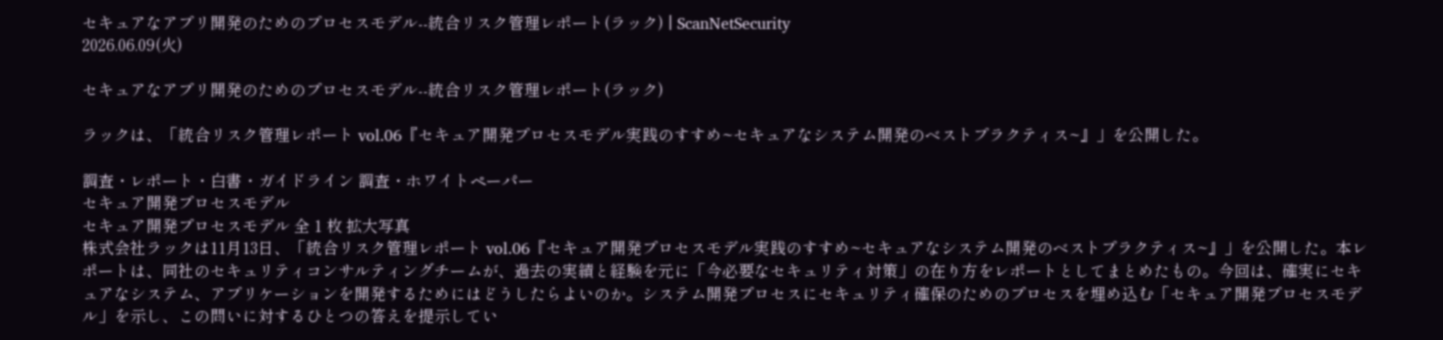セキュアなアプリ開発のためのプロセスモデル--統合リスク管理レポート(ラック) | ScanNetSecurity
2026.06.09(火)

セキュアなアプリ開発のためのプロセスモデル--統合リスク管理レポート(ラック)

ラックは、「統合リスク管理レポート vol.06『セキュア開発プロセスモデル実践のすすめ~セキュアなシステム開発のベストプラクティス~』」を公開した。

調査・レポート・白書・ガイドライン 調査・ホワイトペーパー
セキュア開発プロセスモデル
セキュア開発プロセスモデル 全 1 枚 拡大写真
株式会社ラックは11月13日、「統合リスク管理レポート vol.06『セキュア開発プロセスモデル実践のすすめ~セキュアなシステム開発のベストプラクティス~』」を公開した。本レポートは、同社のセキュリティコンサルティングチームが、過去の実績と経験を元に「今必要なセキュリティ対策」の在り方をレポートとしてまとめたもの。今回は、確実にセキュアなシステム、アプリケーションを開発するためにはどうしたらよいのか。システム開発プロセスにセキュリティ確保のためのプロセスを埋め込む「セキュア開発プロセスモデル」を示し、この問いに対するひとつの答えを提示してい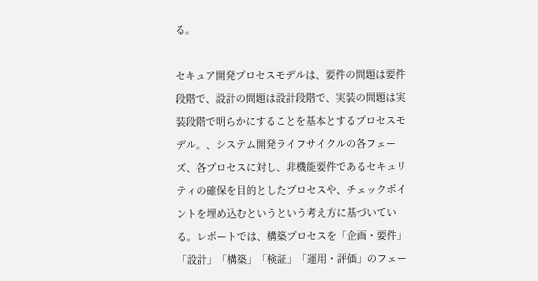る。

セキュア開発プロセスモデルは、要件の問題は要件段階で、設計の問題は設計段階で、実装の問題は実装段階で明らかにすることを基本とするプロセスモデル。、システム開発ライフサイクルの各フェーズ、各プロセスに対し、非機能要件であるセキュリティの確保を目的としたプロセスや、チェックポイントを埋め込むというという考え方に基づいている。レポートでは、構築プロセスを「企画・要件」「設計」「構築」「検証」「運用・評価」のフェー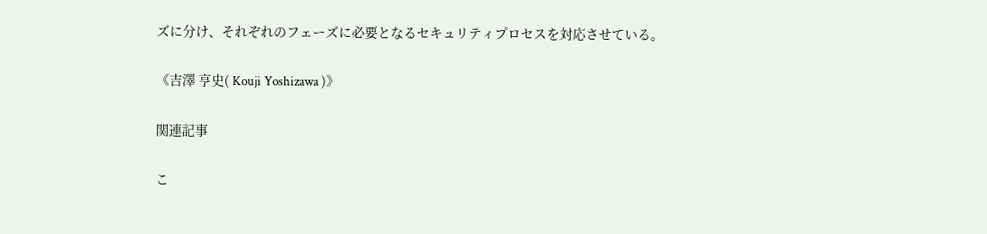ズに分け、それぞれのフェーズに必要となるセキュリティプロセスを対応させている。

《吉澤 亨史( Kouji Yoshizawa )》

関連記事

こ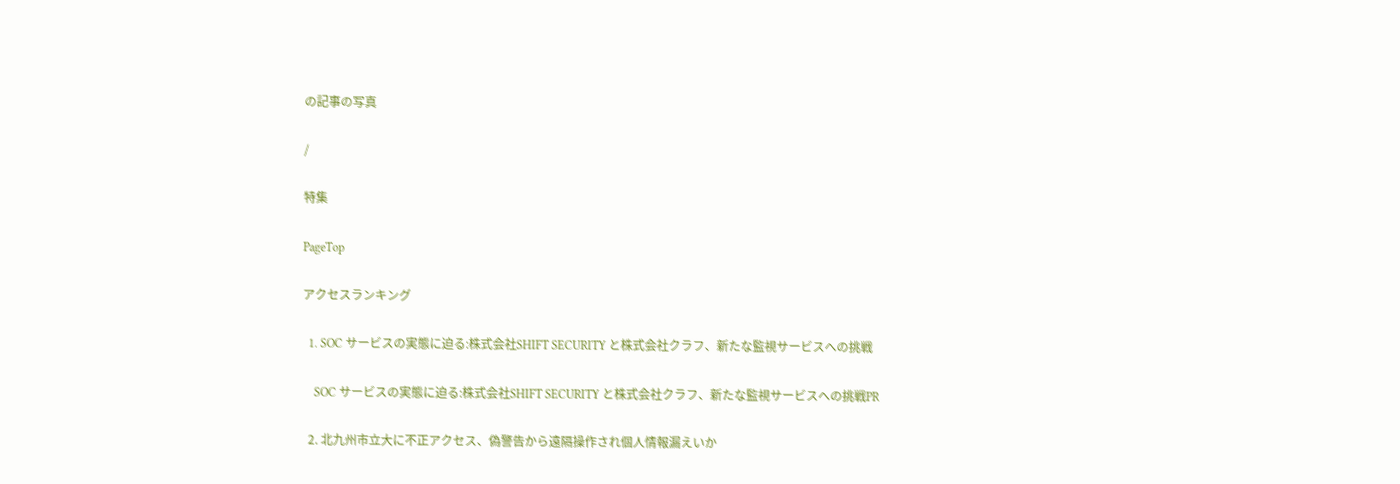の記事の写真

/

特集

PageTop

アクセスランキング

  1. SOC サービスの実態に迫る:株式会社SHIFT SECURITY と株式会社クラフ、新たな監視サービスへの挑戦

    SOC サービスの実態に迫る:株式会社SHIFT SECURITY と株式会社クラフ、新たな監視サービスへの挑戦PR

  2. 北九州市立大に不正アクセス、偽警告から遠隔操作され個人情報漏えいか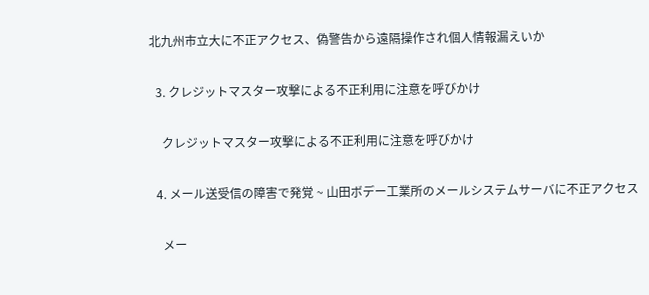北九州市立大に不正アクセス、偽警告から遠隔操作され個人情報漏えいか

  3. クレジットマスター攻撃による不正利用に注意を呼びかけ

    クレジットマスター攻撃による不正利用に注意を呼びかけ

  4. メール送受信の障害で発覚 ~ 山田ボデー工業所のメールシステムサーバに不正アクセス

    メー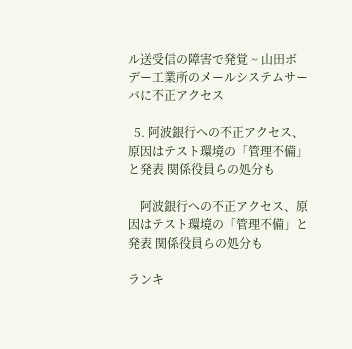ル送受信の障害で発覚 ~ 山田ボデー工業所のメールシステムサーバに不正アクセス

  5. 阿波銀行への不正アクセス、原因はテスト環境の「管理不備」と発表 関係役員らの処分も

    阿波銀行への不正アクセス、原因はテスト環境の「管理不備」と発表 関係役員らの処分も

ランキ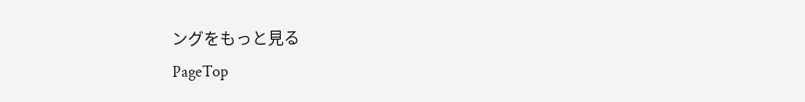ングをもっと見る
PageTop